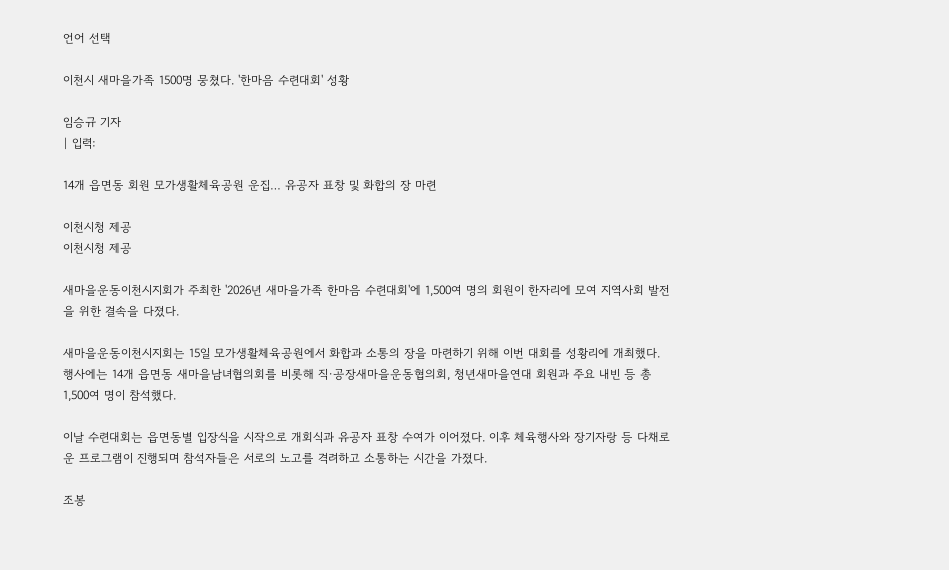언어 선택

이천시 새마을가족 1500명 뭉쳤다. '한마음 수련대회' 성황

임승규 기자
| 입력:

14개 읍면동 회원 모가생활체육공원 운집… 유공자 표창 및 화합의 장 마련

이천시청 제공
이천시청 제공

새마을운동이천시지회가 주최한 '2026년 새마을가족 한마음 수련대회'에 1,500여 명의 회원이 한자리에 모여 지역사회 발전을 위한 결속을 다졌다.

새마을운동이천시지회는 15일 모가생활체육공원에서 화합과 소통의 장을 마련하기 위해 이번 대회를 성황리에 개최했다. 행사에는 14개 읍면동 새마을남녀협의회를 비롯해 직·공장새마을운동협의회, 청년새마을연대 회원과 주요 내빈 등 총 1,500여 명이 참석했다.

이날 수련대회는 읍면동별 입장식을 시작으로 개회식과 유공자 표창 수여가 이어졌다. 이후 체육행사와 장기자랑 등 다채로운 프로그램이 진행되며 참석자들은 서로의 노고를 격려하고 소통하는 시간을 가졌다.

조봉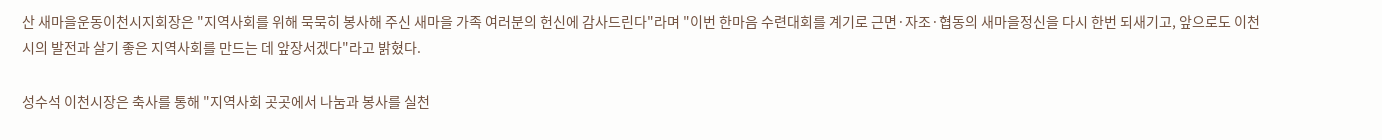산 새마을운동이천시지회장은 "지역사회를 위해 묵묵히 봉사해 주신 새마을 가족 여러분의 헌신에 감사드린다"라며 "이번 한마음 수련대회를 계기로 근면·자조·협동의 새마을정신을 다시 한번 되새기고, 앞으로도 이천시의 발전과 살기 좋은 지역사회를 만드는 데 앞장서겠다"라고 밝혔다.

성수석 이천시장은 축사를 통해 "지역사회 곳곳에서 나눔과 봉사를 실천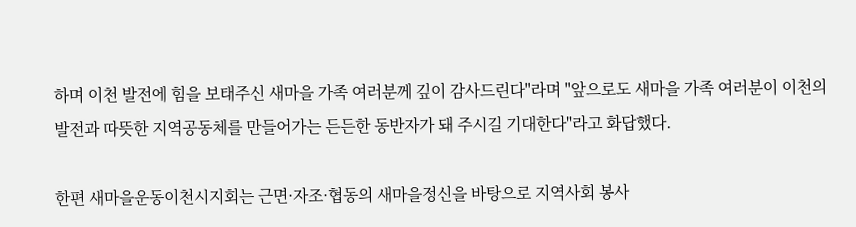하며 이천 발전에 힘을 보태주신 새마을 가족 여러분께 깊이 감사드린다"라며 "앞으로도 새마을 가족 여러분이 이천의 발전과 따뜻한 지역공동체를 만들어가는 든든한 동반자가 돼 주시길 기대한다"라고 화답했다.

한편 새마을운동이천시지회는 근면·자조·협동의 새마을정신을 바탕으로 지역사회 봉사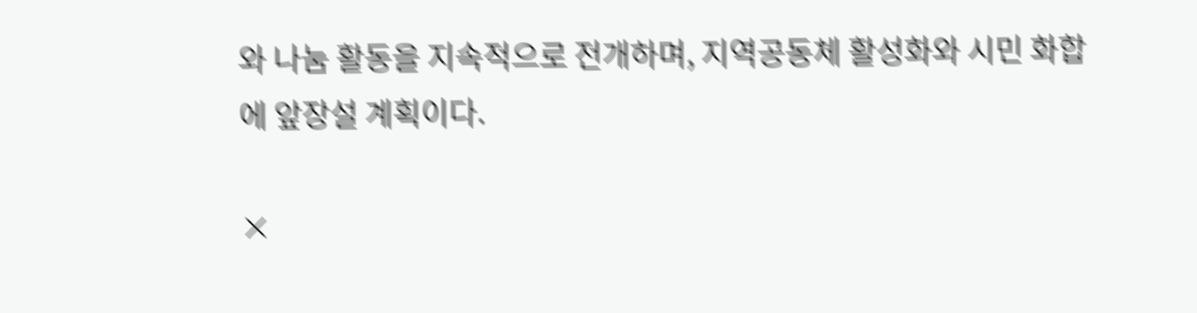와 나눔 활동을 지속적으로 전개하며, 지역공동체 활성화와 시민 화합에 앞장설 계획이다.

×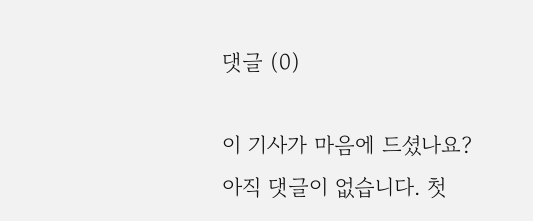댓글 (0)

이 기사가 마음에 드셨나요?
아직 댓글이 없습니다. 첫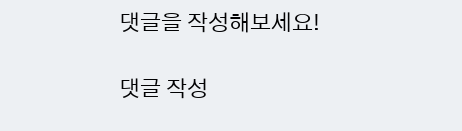댓글을 작성해보세요!

댓글 작성